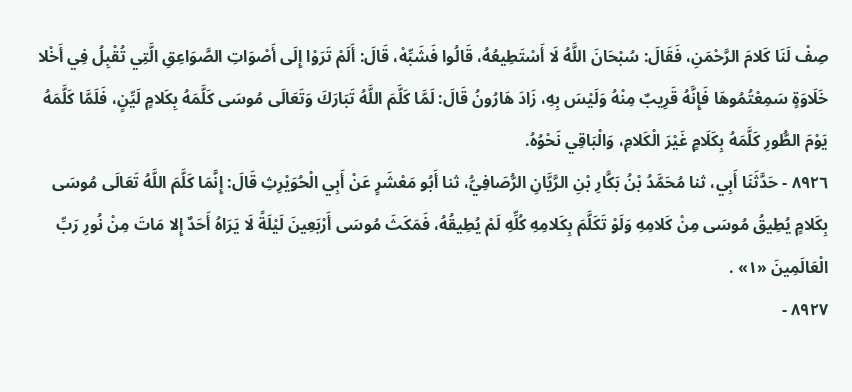صِفْ لَنَا كَلامَ الرَّحْمَنِ، فَقَالَ: سُبْحَانَ اللَّهُ لَا أَسْتَطِيعُهُ، قَالُوا فَشَبِّهْ، قَالَ: أَلَمْ تَرَوْا إِلَى أَصْوَاتِ الصَّوَاعِقِ الَّتِي تُقْبِلُ فِي أَخْلا خَلَاوَةٍ سَمِعْتُمُوهَا فَإِنَّهُ قَرِيبٌ مِنْهُ وَلَيْسَ بِهِ، زَادَ هَارُونُ قَالَ: لَمَّا كَلَّمَ اللَّهُ تَبَارَكَ وَتَعَالَى مُوسَى كَلَّمَهُ بِكَلامٍ لَيِّنٍ، فَلَمَّا كَلَّمَهُ يَوْمَ الطُّورِ كَلَّمَهُ بِكَلَامٍ غَيْرَ الْكَلامِ، وَالْبَاقِي نَحْوُهُ.
٨٩٢٦ - حَدَّثَنَا أَبِي، ثنا مُحَمَّدُ بْنُ بَكَّارِ بْنِ الرَّيَّانِ الرُّصَافِيُّ، ثنا أَبُو مَعْشَرٍ عَنْ أَبِي الْحُوَيْرِثِ قَالَ: إِنَّمَا كَلَّمَ اللَّهُ تَعَالَى مُوسَى بِكَلامٍ يُطِيقُ مُوسَى مِنْ كَلامِهِ وَلَوْ تَكَلَّمَ بِكَلامِهِ كُلِّهِ لَمْ يُطِيقُهُ، فَمَكَثَ مُوسَى أَرْبَعِينَ لَيْلَةً لَا يَرَاهُ أَحَدٌ إِلا مَاتَ مِنْ نُورِ رَبِّ الْعَالَمِينَ «١» .
٨٩٢٧ -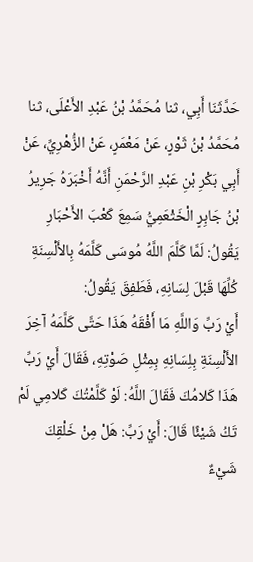حَدَّثَنَا أَبِي، ثنا مُحَمَّدُ بْنُ عَبْدِ الأَعْلَى، ثنا مُحَمَّدُ بْنُ ثَوْرٍ، عَنْ مَعْمَرٍ، عَنْ الزُّهْرِيِّ، عَنْ أَبِي بَكْرِ بْنِ عَبْدِ الرَّحْمَنِ أَنَّهُ أَخْبَرَهُ جَرِيرُ بْنُ جَابِرٍ الْخَثْعَمِيُّ سَمِعَ كَعْبَ الأَحْبَارِ يَقُولُ: لَمَّا كَلَّمَ اللَّهُ مُوسَى كَلَّمَهُ بِالأَلْسِنَةِ كُلِّهَا قَبْلَ لِسَانِهِ، فَطَفِقَ يَقُولُ:
أَيْ رَبِّ وَاللَّهِ مَا أَفْقَهُ هَذَا حَتَّى كَلَّمَهُ آخِرَ الأَلْسِنَةِ بِلِسَانِهِ بِمِثْلِ صَوْتِهِ، فَقَالَ أَيْ رَبِّ هَذَا كَلامُكَ فَقَالَ اللَّهُ: لَوْ كَلَّمْتُكَ كَلامِي لَمْ تَكُ شَيْئًا قَالَ: أَيْ رَبِّ: هَلْ مِنْ خَلْقِكَ شَيْءٌ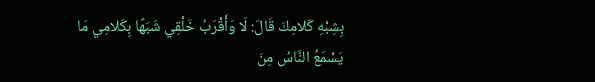بِشِبْهِ كَلامِكَ قَالَ: لَا وَأَقْرَبُ خَلْقِي شَبَهًا بِكَلامِي مَا يَسْمَعُ النَّاسُ مِنَ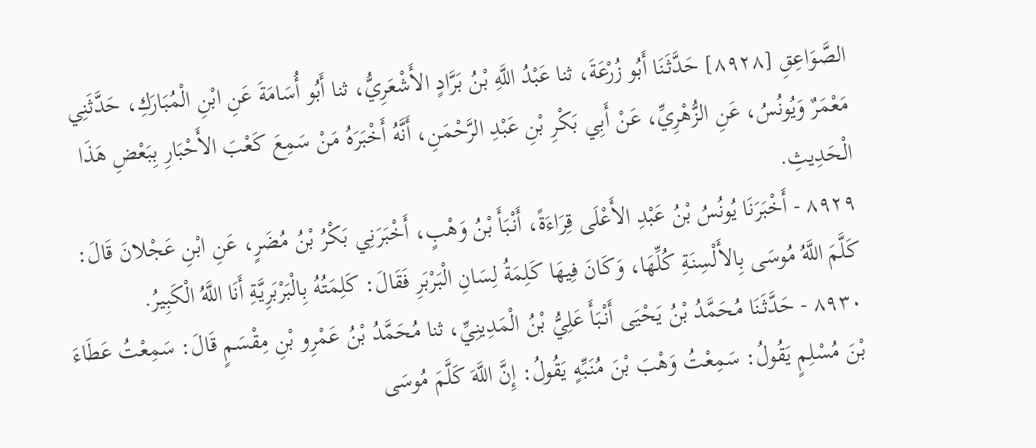الصَّوَاعِقِ [٨٩٢٨] حَدَّثَنَا أَبُو زُرْعَةَ، ثنا عَبْدُ اللَّهِ بْنُ بَرَّادٍ الأَشْعَرِيُّ، ثنا أَبُو أُسَامَةَ عَنِ ابْنِ الْمُبَارَكِ، حَدَّثَنِي مَعْمَرٌ وَيُونُسُ، عَنِ الزُّهْرِيِّ، عَنْ أَبِي بَكْرِ بْنِ عَبْدِ الرَّحْمَنِ، أَنَّهُ أَخْبَرَهُ مَنْ سَمِعَ كَعْبَ الأَحْبَارِ بِبَعْضِ هَذَا الْحَدِيثِ.
٨٩٢٩ - أَخْبَرَنَا يُونُسُ بْنُ عَبْدِ الأَعْلَى قِرَاءَةً، أَنْبَأَ بْنُ وَهْبٍ، أَخْبَرَنِي بَكْرُ بْنُ مُضَرٍ، عَنِ ابْنِ عَجْلانَ قَالَ: كَلَّمَ اللَّهُ مُوسَى بِالأَلْسِنَةِ كُلِّهَا، وَكَانَ فِيهَا كَلِمَةُ لِسَانِ الْبَرْبَرِ فَقَالَ: كَلِمَتُهُ بِالْبَرْبَرِيَّةِ أَنَا اللَّهُ الْكَبِيرُ.
٨٩٣٠ - حَدَّثَنَا مُحَمَّدُ بْنُ يَحْيَى أَنْبَأَ عَلِيُّ بْنُ الْمَدِينِيِّ، ثنا مُحَمَّدُ بْنُ عَمْرِو بْنِ مِقْسَمٍ قَالَ: سَمِعْتُ عَطَاءَ بْنَ مُسْلِمٍ يَقُولُ: سَمِعْتُ وَهْبَ بْنَ مُنَبِّهٍ يَقُولُ: إِنَّ اللَّهَ كَلَّمَ مُوسَى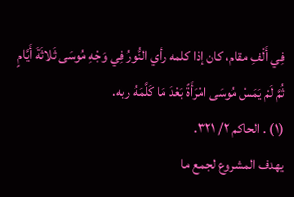فِي أَلْفِ مقام، كان إذا كلمه رأي النُّورُ فِي وَجْهِ مُوسَى ثَلاثَةَ أَيَّامٍ ثُمَّ لَمْ يَمَسْ مُوسَى امْرَأَةً بَعْدَ مَا كَلَّمَهُ ربه.
(١) . الحاكم ٢/ ٣٢١.
يهدف المشروع لجمع ما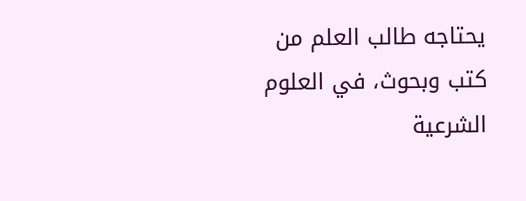يحتاجه طالب العلم من كتب وبحوث، في العلوم الشرعية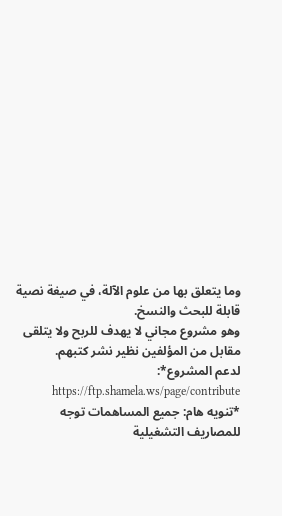وما يتعلق بها من علوم الآلة، في صيغة نصية قابلة للبحث والنسخ.
وهو مشروع مجاني لا يهدف للربح ولا يتلقى مقابل من المؤلفين نظير نشر كتبهم.
لدعم المشروع*: https://ftp.shamela.ws/page/contribute
*تنويه هام: جميع المساهمات توجه للمصاريف التشغيلية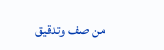من صف وتدقيق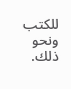للكتب ونحو ذلك.